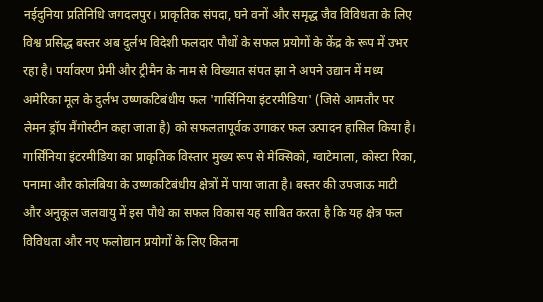नईदुनिया प्रतिनिधि जगदलपुर। प्राकृतिक संपदा, घने वनों और समृद्ध जैव विविधता के लिए विश्व प्रसिद्ध बस्तर अब दुर्लभ विदेशी फलदार पौधों के सफल प्रयोगों के केंद्र के रूप में उभर रहा है। पर्यावरण प्रेमी और ट्रीमैन के नाम से विख्यात संपत झा ने अपने उद्यान में मध्य अमेरिका मूल के दुर्लभ उष्णकटिबंधीय फल 'गार्सिनिया इंटरमीडिया' (जिसे आमतौर पर लेमन ड्रॉप मैंगोस्टीन कहा जाता है) को सफलतापूर्वक उगाकर फल उत्पादन हासिल किया है।
गार्सिनिया इंटरमीडिया का प्राकृतिक विस्तार मुख्य रूप से मेक्सिको, ग्वाटेमाला, कोस्टा रिका, पनामा और कोलंबिया के उष्णकटिबंधीय क्षेत्रों में पाया जाता है। बस्तर की उपजाऊ माटी और अनुकूल जलवायु में इस पौधे का सफल विकास यह साबित करता है कि यह क्षेत्र फल विविधता और नए फलोद्यान प्रयोगों के लिए कितना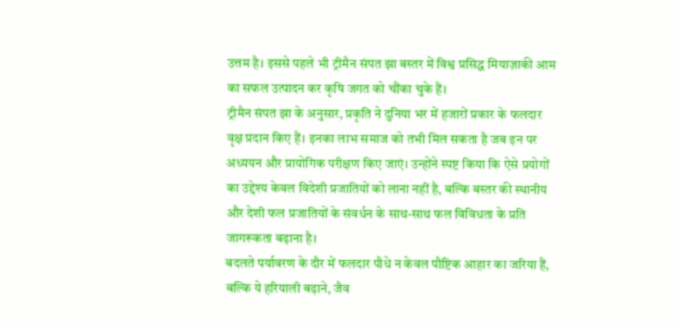उत्तम है। इससे पहले भी ट्रीमैन संपत झा बस्तर में विश्व प्रसिद्ध मियाज़ाकी आम का सफल उत्पादन कर कृषि जगत को चौंका चुके हैं।
ट्रीमैन संपत झा के अनुसार, प्रकृति ने दुनिया भर में हजारों प्रकार के फलदार वृक्ष प्रदान किए हैं। इनका लाभ समाज को तभी मिल सकता है जब इन पर अध्ययन और प्रायोगिक परीक्षण किए जाएं। उन्होंने स्पष्ट किया कि ऐसे प्रयोगों का उद्देश्य केवल विदेशी प्रजातियों को लाना नहीं है, बल्कि बस्तर की स्थानीय और देशी फल प्रजातियों के संवर्धन के साथ-साथ फल विविधता के प्रति जागरूकता बढ़ाना है।
बदलते पर्यावरण के दौर में फलदार पौधे न केवल पौष्टिक आहार का जरिया हैं, बल्कि ये हरियाली बढ़ाने, जैव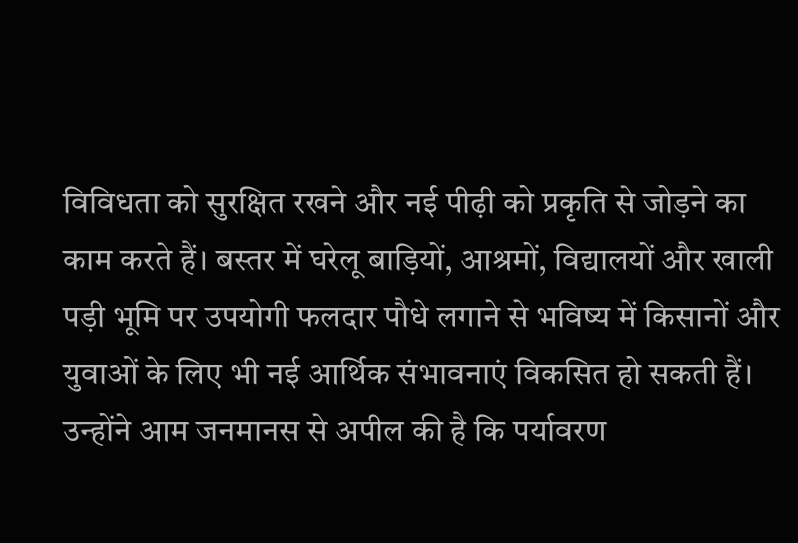विविधता को सुरक्षित रखने और नई पीढ़ी को प्रकृति से जोड़ने का काम करते हैं। बस्तर में घरेलू बाड़ियों, आश्रमों, विद्यालयों और खाली पड़ी भूमि पर उपयोगी फलदार पौधे लगाने से भविष्य में किसानों और युवाओं के लिए भी नई आर्थिक संभावनाएं विकसित हो सकती हैं। उन्होंने आम जनमानस से अपील की है कि पर्यावरण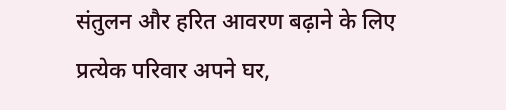संतुलन और हरित आवरण बढ़ाने के लिए प्रत्येक परिवार अपने घर,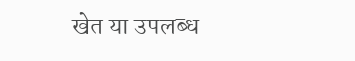खेत या उपलब्ध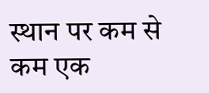स्थान पर कम से कम एक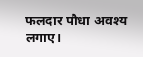फलदार पौधा अवश्य लगाए।